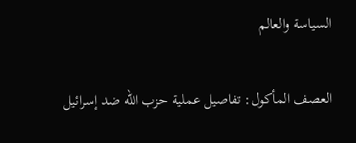السياسة والعالم

العصف المأكول: تفاصيل عملية حزب الله ضد إسرائيل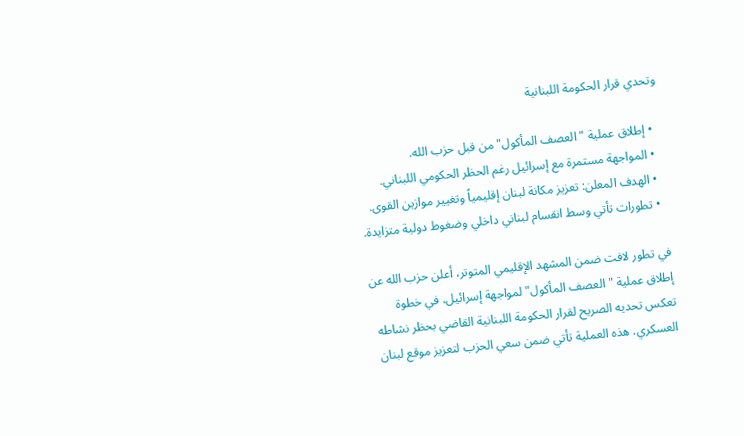وتحدي قرار الحكومة اللبنانية

  • إطلاق عملية "العصف المأكول" من قبل حزب الله.
  • المواجهة مستمرة مع إسرائيل رغم الحظر الحكومي اللبناني.
  • الهدف المعلن: تعزيز مكانة لبنان إقليمياً وتغيير موازين القوى.
  • تطورات تأتي وسط انقسام لبناني داخلي وضغوط دولية متزايدة.

في تطور لافت ضمن المشهد الإقليمي المتوتر، أعلن حزب الله عن إطلاق عملية "العصف المأكول" لمواجهة إسرائيل، في خطوة تعكس تحديه الصريح لقرار الحكومة اللبنانية القاضي بحظر نشاطه العسكري. هذه العملية تأتي ضمن سعي الحزب لتعزيز موقع لبنان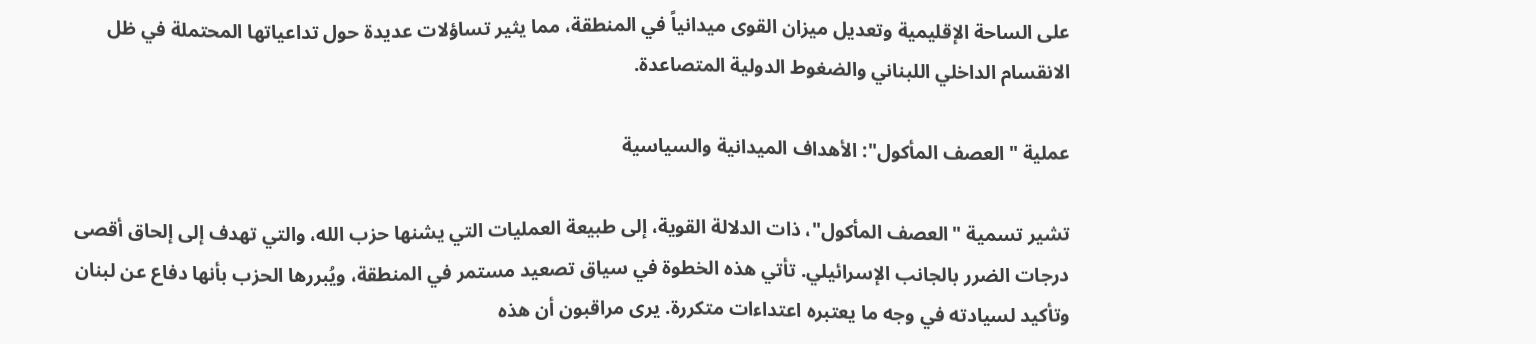على الساحة الإقليمية وتعديل ميزان القوى ميدانياً في المنطقة، مما يثير تساؤلات عديدة حول تداعياتها المحتملة في ظل الانقسام الداخلي اللبناني والضغوط الدولية المتصاعدة.

عملية "العصف المأكول": الأهداف الميدانية والسياسية

تشير تسمية "العصف المأكول"، ذات الدلالة القوية، إلى طبيعة العمليات التي يشنها حزب الله، والتي تهدف إلى إلحاق أقصى درجات الضرر بالجانب الإسرائيلي. تأتي هذه الخطوة في سياق تصعيد مستمر في المنطقة، ويُبررها الحزب بأنها دفاع عن لبنان وتأكيد لسيادته في وجه ما يعتبره اعتداءات متكررة. يرى مراقبون أن هذه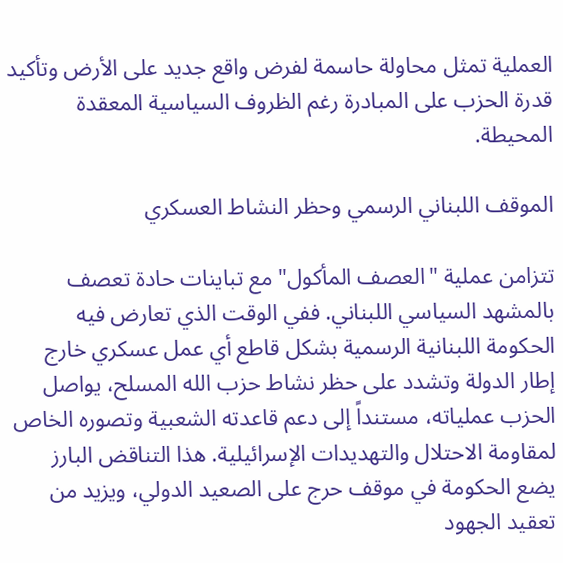العملية تمثل محاولة حاسمة لفرض واقع جديد على الأرض وتأكيد قدرة الحزب على المبادرة رغم الظروف السياسية المعقدة المحيطة.

الموقف اللبناني الرسمي وحظر النشاط العسكري

تتزامن عملية "العصف المأكول" مع تباينات حادة تعصف بالمشهد السياسي اللبناني. ففي الوقت الذي تعارض فيه الحكومة اللبنانية الرسمية بشكل قاطع أي عمل عسكري خارج إطار الدولة وتشدد على حظر نشاط حزب الله المسلح، يواصل الحزب عملياته، مستنداً إلى دعم قاعدته الشعبية وتصوره الخاص لمقاومة الاحتلال والتهديدات الإسرائيلية. هذا التناقض البارز يضع الحكومة في موقف حرج على الصعيد الدولي، ويزيد من تعقيد الجهود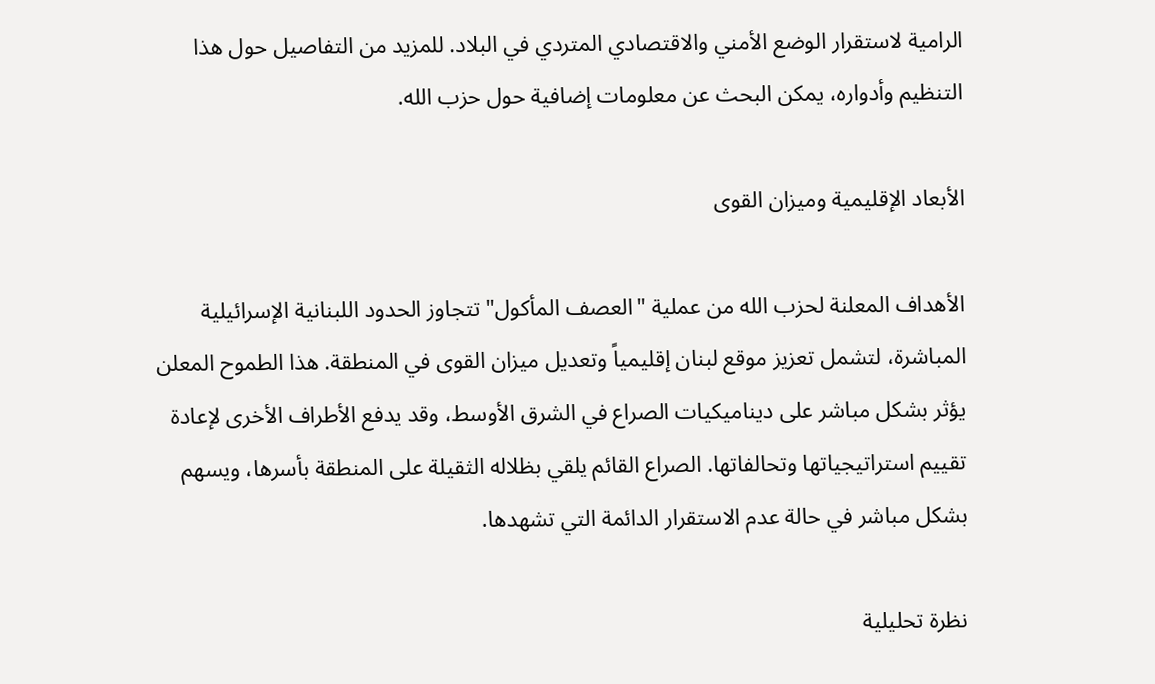الرامية لاستقرار الوضع الأمني والاقتصادي المتردي في البلاد. للمزيد من التفاصيل حول هذا التنظيم وأدواره، يمكن البحث عن معلومات إضافية حول حزب الله.

الأبعاد الإقليمية وميزان القوى

الأهداف المعلنة لحزب الله من عملية "العصف المأكول" تتجاوز الحدود اللبنانية الإسرائيلية المباشرة، لتشمل تعزيز موقع لبنان إقليمياً وتعديل ميزان القوى في المنطقة. هذا الطموح المعلن يؤثر بشكل مباشر على ديناميكيات الصراع في الشرق الأوسط، وقد يدفع الأطراف الأخرى لإعادة تقييم استراتيجياتها وتحالفاتها. الصراع القائم يلقي بظلاله الثقيلة على المنطقة بأسرها، ويسهم بشكل مباشر في حالة عدم الاستقرار الدائمة التي تشهدها.

نظرة تحليلية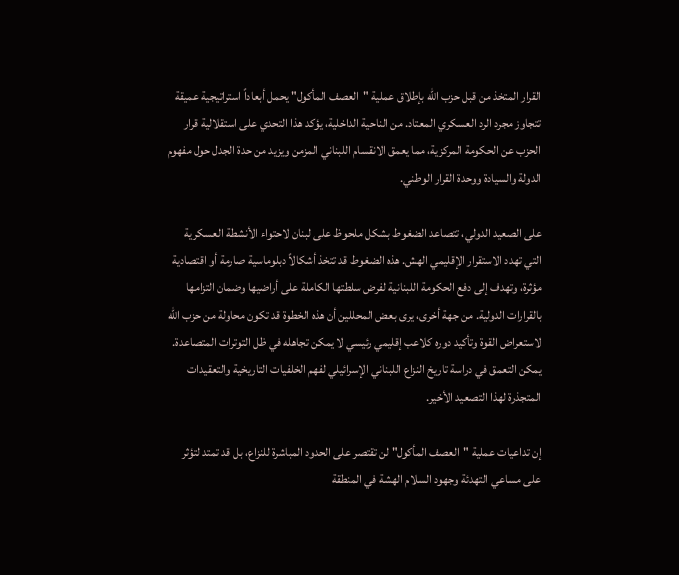القرار المتخذ من قبل حزب الله بإطلاق عملية "العصف المأكول" يحمل أبعاداً استراتيجية عميقة تتجاوز مجرد الرد العسكري المعتاد. من الناحية الداخلية، يؤكد هذا التحدي على استقلالية قرار الحزب عن الحكومة المركزية، مما يعمق الانقسام اللبناني المزمن ويزيد من حدة الجدل حول مفهوم الدولة والسيادة ووحدة القرار الوطني.

على الصعيد الدولي، تتصاعد الضغوط بشكل ملحوظ على لبنان لاحتواء الأنشطة العسكرية التي تهدد الاستقرار الإقليمي الهش. هذه الضغوط قد تتخذ أشكالاً دبلوماسية صارمة أو اقتصادية مؤثرة، وتهدف إلى دفع الحكومة اللبنانية لفرض سلطتها الكاملة على أراضيها وضمان التزامها بالقرارات الدولية. من جهة أخرى، يرى بعض المحللين أن هذه الخطوة قد تكون محاولة من حزب الله لاستعراض القوة وتأكيد دوره كلاعب إقليمي رئيسي لا يمكن تجاهله في ظل التوترات المتصاعدة. يمكن التعمق في دراسة تاريخ النزاع اللبناني الإسرائيلي لفهم الخلفيات التاريخية والتعقيدات المتجذرة لهذا التصعيد الأخير.

إن تداعيات عملية "العصف المأكول" لن تقتصر على الحدود المباشرة للنزاع، بل قد تمتد لتؤثر على مساعي التهدئة وجهود السلام الهشة في المنطقة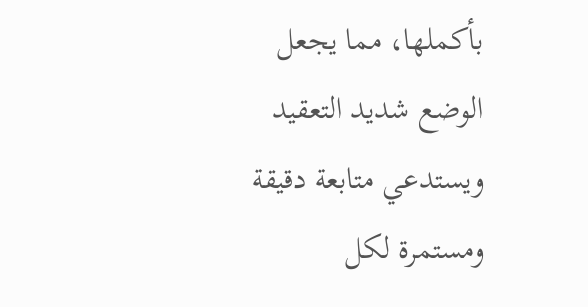بأكملها، مما يجعل الوضع شديد التعقيد ويستدعي متابعة دقيقة ومستمرة لكل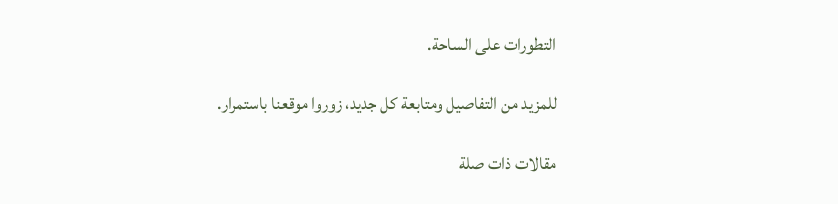التطورات على الساحة.

للمزيد من التفاصيل ومتابعة كل جديد، زوروا موقعنا باستمرار.

مقالات ذات صلة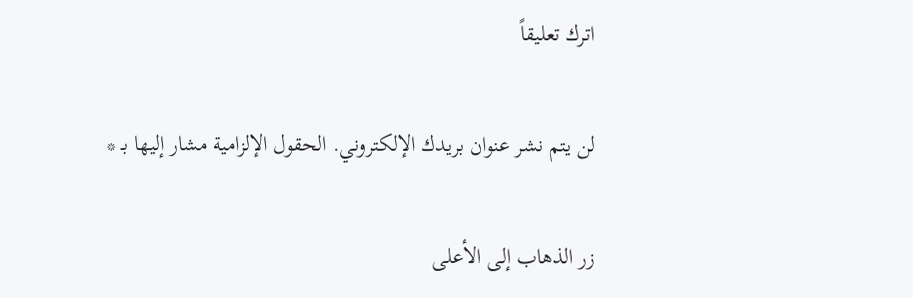اترك تعليقاً

لن يتم نشر عنوان بريدك الإلكتروني. الحقول الإلزامية مشار إليها بـ *

زر الذهاب إلى الأعلى